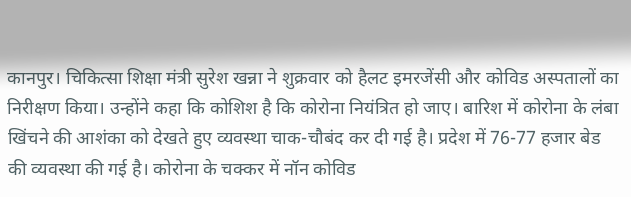कानपुर। चिकित्सा शिक्षा मंत्री सुरेश खन्ना ने शुक्रवार को हैलट इमरजेंसी और कोविड अस्पतालों का निरीक्षण किया। उन्होंने कहा कि कोशिश है कि कोरोना नियंत्रित हो जाए। बारिश में कोरोना के लंबा खिंचने की आशंका को देखते हुए व्यवस्था चाक-चौबंद कर दी गई है। प्रदेश में 76-77 हजार बेड की व्यवस्था की गई है। कोरोना के चक्कर में नॉन कोविड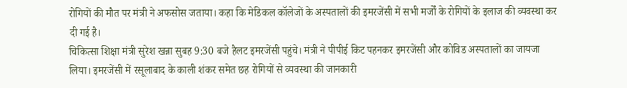रोगियों की मौत पर मंत्री ने अफसोस जताया। कहा कि मेडिकल कॉलेजों के अस्पतालों की इमरजेंसी में सभी मर्जों के रोगियों के इलाज की व्यवस्था कर दी गई है।
चिकित्सा शिक्षा मंत्री सुरेश खन्ना सुबह 9:30 बजे हैलट इमरजेंसी पहुंचे। मंत्री ने पीपीई किट पहनकर इमरजेंसी और कोविड अस्पतालों का जायजा लिया। इमरजेंसी में रसूलाबाद के काली शंकर समेत छह रोगियों से व्यवस्था की जानकारी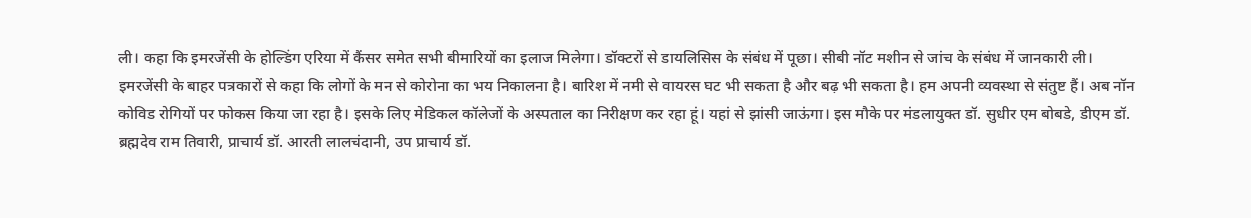ली। कहा कि इमरजेंसी के होल्डिंग एरिया में कैंसर समेत सभी बीमारियों का इलाज मिलेगा। डॉक्टरों से डायलिसिस के संबंध में पूछा। सीबी नॉट मशीन से जांच के संबंध में जानकारी ली।
इमरजेंसी के बाहर पत्रकारों से कहा कि लोगों के मन से कोरोना का भय निकालना है। बारिश में नमी से वायरस घट भी सकता है और बढ़ भी सकता है। हम अपनी व्यवस्था से संतुष्ट हैं। अब नॉन कोविड रोगियों पर फोकस किया जा रहा है। इसके लिए मेडिकल कॉलेजों के अस्पताल का निरीक्षण कर रहा हूं। यहां से झांसी जाऊंगा। इस मौके पर मंडलायुक्त डॉ. सुधीर एम बोबडे, डीएम डॉ. ब्रह्मदेव राम तिवारी, प्राचार्य डॉ. आरती लालचंदानी, उप प्राचार्य डॉ.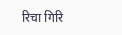रिचा गिरि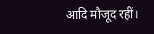आदि मौजूद रहीं।